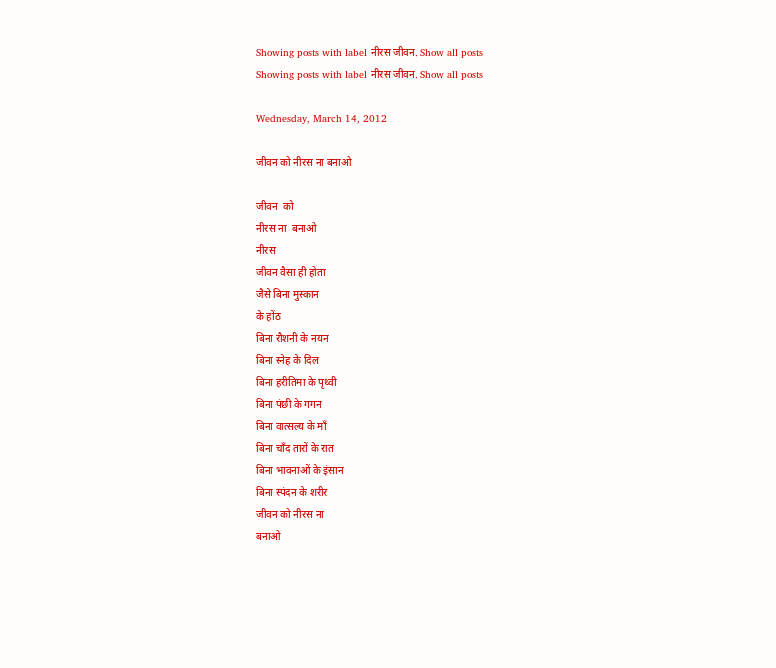Showing posts with label नीरस जीवन. Show all posts
Showing posts with label नीरस जीवन. Show all posts

Wednesday, March 14, 2012

जीवन को नीरस ना बनाओ

जीवन  को
नीरस ना  बनाओ
नीरस
जीवन वैसा ही होता
जैसे बिना मुस्कान
के होंठ
बिना रौशनी के नयन
बिना स्नेह के दिल
बिना हरीतिमा के पृथ्वी
बिना पंछी के गगन
बिना वात्सल्य के माँ
बिना चाँद तारों के रात
बिना भावनाओं के इंसान
बिना स्पंदन के शरीर
जीवन को नीरस ना
बनाओ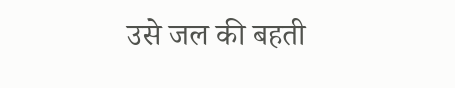उसे जल की बहती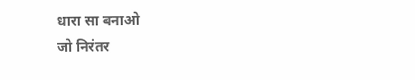धारा सा बनाओ
जो निरंतर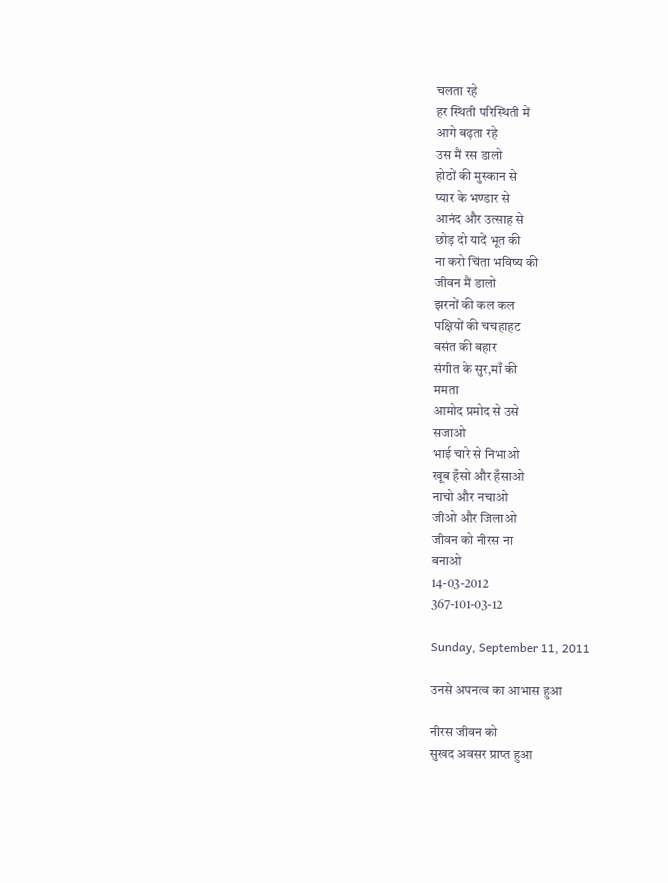चलता रहे
हर स्थिती परिस्थिती में
आगे बढ़ता रहे
उस मैं रस डालो
होठों की मुस्कान से
प्यार के भण्डार से
आनंद और उत्साह से
छोड़ दो यादें भूत की
ना करो चिंता भविष्य की
जीवन मैं डालो
झरनों की कल कल
पक्षियों की चचहाहट
बसंत की बहार
संगीत के सुर,माँ की
ममता
आमोद प्रमोद से उसे
सजाओ
भाई चारे से निभाओ
खूब हँसो और हँसाओ
नाचो और नचाओ
जीओ और जिलाओ
जीवन को नीरस ना
बनाओ
14-03-2012
367-101-03-12

Sunday, September 11, 2011

उनसे अपनत्व का आभास हुआ

नीरस जीवन को
सुखद अवसर प्राप्त हुआ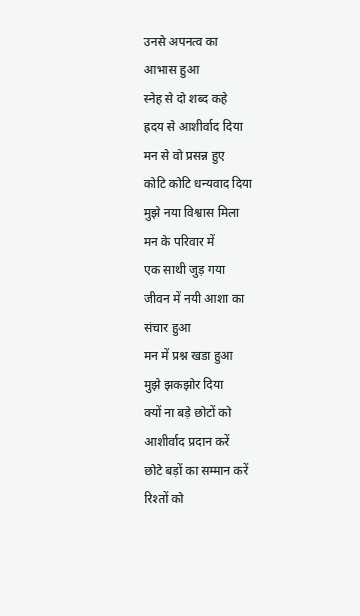उनसे अपनत्व का
आभास हुआ
स्नेह से दो शब्द कहे
ह्रदय से आशीर्वाद दिया
मन से वो प्रसन्न हुए
कोटि कोटि धन्यवाद दिया
मुझे नया विश्वास मिला
मन के परिवार में
एक साथी जुड़ गया
जीवन में नयी आशा का
संचार हुआ
मन में प्रश्न खडा हुआ
मुझे झकझोर दिया
क्यों ना बड़े छोटों को
आशीर्वाद प्रदान करें
छोटे बड़ों का सम्मान करें
रिश्तों को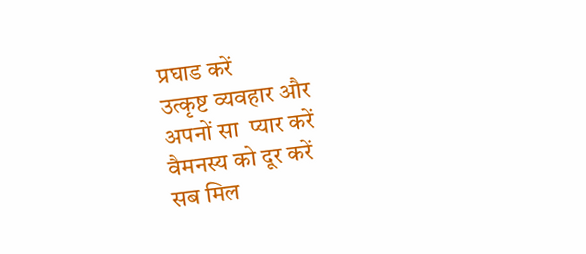प्रघाड करें
उत्कृष्ट व्यवहार और
अपनों सा  प्यार करें
वैमनस्य को दूर करें
सब मिल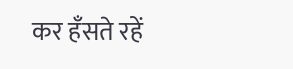कर हँसते रहें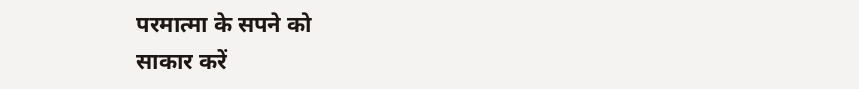परमात्मा के सपने को
साकार करें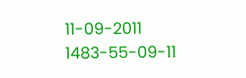11-09-2011
1483-55-09-11